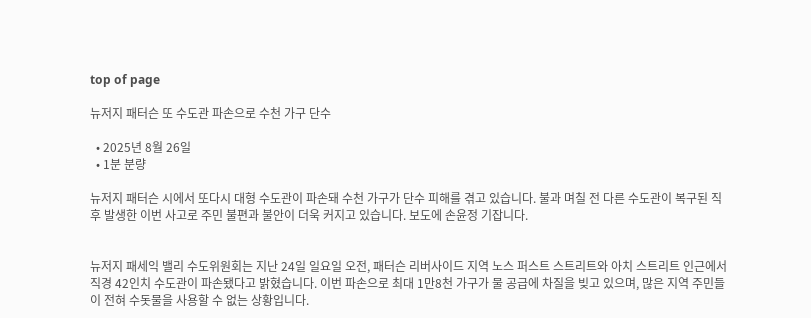top of page

뉴저지 패터슨 또 수도관 파손으로 수천 가구 단수

  • 2025년 8월 26일
  • 1분 분량

뉴저지 패터슨 시에서 또다시 대형 수도관이 파손돼 수천 가구가 단수 피해를 겪고 있습니다. 불과 며칠 전 다른 수도관이 복구된 직후 발생한 이번 사고로 주민 불편과 불안이 더욱 커지고 있습니다. 보도에 손윤정 기잡니다.


뉴저지 패세익 밸리 수도위원회는 지난 24일 일요일 오전, 패터슨 리버사이드 지역 노스 퍼스트 스트리트와 아치 스트리트 인근에서 직경 42인치 수도관이 파손됐다고 밝혔습니다. 이번 파손으로 최대 1만8천 가구가 물 공급에 차질을 빚고 있으며, 많은 지역 주민들이 전혀 수돗물을 사용할 수 없는 상황입니다.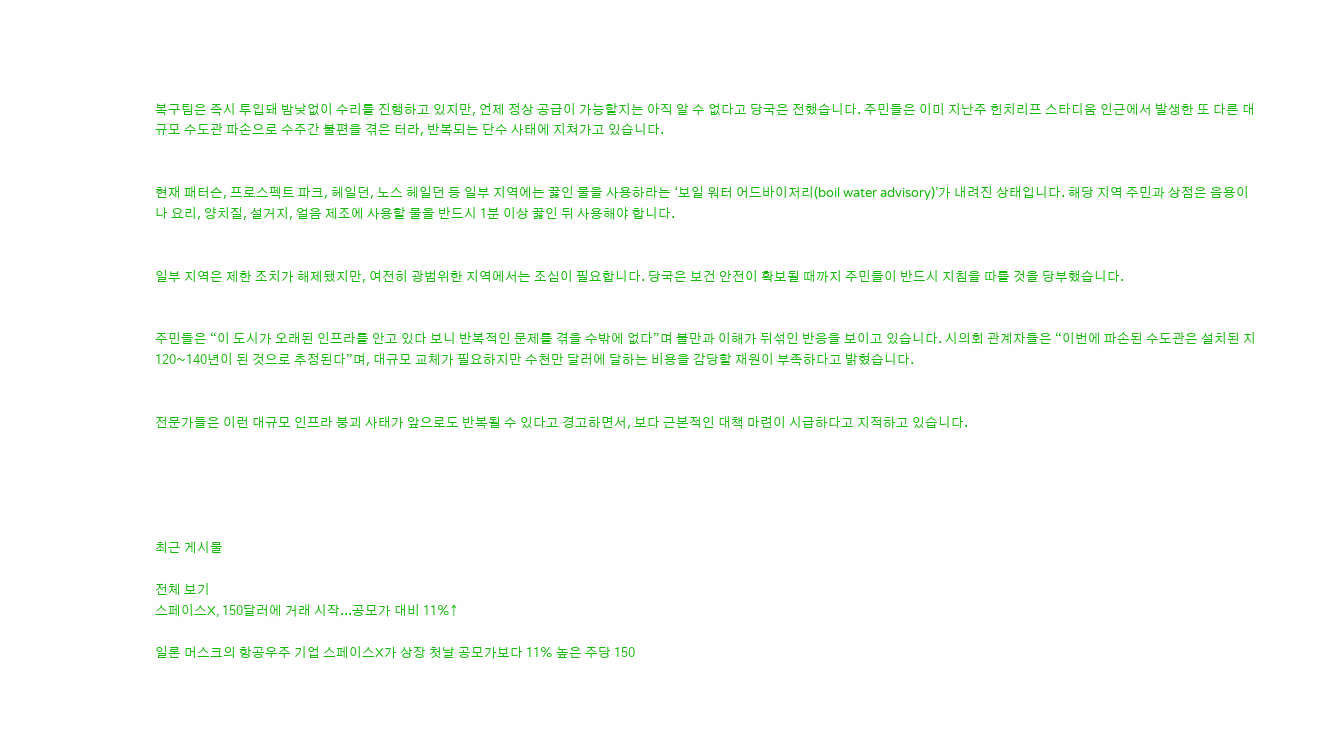복구팀은 즉시 투입돼 밤낮없이 수리를 진행하고 있지만, 언제 정상 공급이 가능할지는 아직 알 수 없다고 당국은 전했습니다. 주민들은 이미 지난주 힌치리프 스타디움 인근에서 발생한 또 다른 대규모 수도관 파손으로 수주간 불편을 겪은 터라, 반복되는 단수 사태에 지쳐가고 있습니다.


현재 패터슨, 프로스펙트 파크, 헤일던, 노스 헤일던 등 일부 지역에는 끓인 물을 사용하라는 ‘보일 워터 어드바이저리(boil water advisory)’가 내려진 상태입니다. 해당 지역 주민과 상점은 음용이나 요리, 양치질, 설거지, 얼음 제조에 사용할 물을 반드시 1분 이상 끓인 뒤 사용해야 합니다.


일부 지역은 제한 조치가 해제됐지만, 여전히 광범위한 지역에서는 조심이 필요합니다. 당국은 보건 안전이 확보될 때까지 주민들이 반드시 지침을 따를 것을 당부했습니다.


주민들은 “이 도시가 오래된 인프라를 안고 있다 보니 반복적인 문제를 겪을 수밖에 없다”며 불만과 이해가 뒤섞인 반응을 보이고 있습니다. 시의회 관계자들은 “이번에 파손된 수도관은 설치된 지 120~140년이 된 것으로 추정된다”며, 대규모 교체가 필요하지만 수천만 달러에 달하는 비용을 감당할 재원이 부족하다고 밝혔습니다.


전문가들은 이런 대규모 인프라 붕괴 사태가 앞으로도 반복될 수 있다고 경고하면서, 보다 근본적인 대책 마련이 시급하다고 지적하고 있습니다.





최근 게시물

전체 보기
스페이스X, 150달러에 거래 시작...공모가 대비 11%↑

일론 머스크의 항공우주 기업 스페이스X가 상장 첫날 공모가보다 11% 높은 주당 150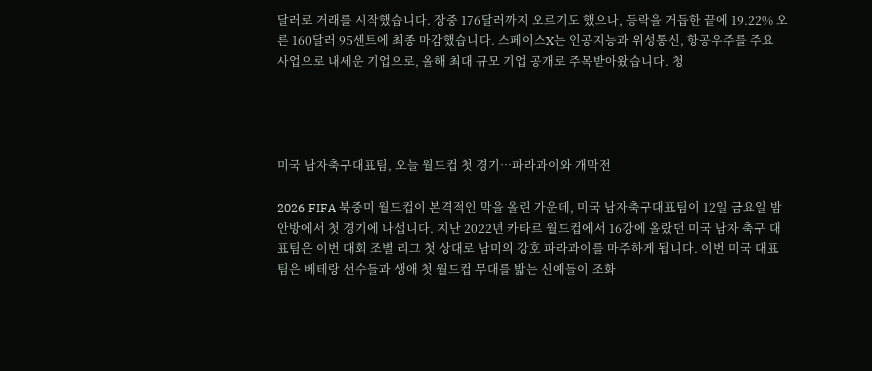달러로 거래를 시작했습니다. 장중 176달러까지 오르기도 했으나, 등락을 거듭한 끝에 19.22% 오른 160달러 95센트에 최종 마감했습니다. 스페이스X는 인공지능과 위성통신, 항공우주를 주요 사업으로 내세운 기업으로, 올해 최대 규모 기업 공개로 주목받아왔습니다. 청




미국 남자축구대표팀, 오늘 월드컵 첫 경기…파라과이와 개막전

2026 FIFA 북중미 월드컵이 본격적인 막을 올린 가운데, 미국 남자축구대표팀이 12일 금요일 밤 안방에서 첫 경기에 나섭니다. 지난 2022년 카타르 월드컵에서 16강에 올랐던 미국 남자 축구 대표팀은 이번 대회 조별 리그 첫 상대로 남미의 강호 파라과이를 마주하게 됩니다. 이번 미국 대표팀은 베테랑 선수들과 생애 첫 월드컵 무대를 밟는 신예들이 조화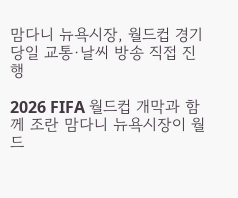맘다니 뉴욕시장, 월드컵 경기 당일 교통·날씨 방송 직접 진행

2026 FIFA 월드컵 개막과 함께 조란 맘다니 뉴욕시장이 월드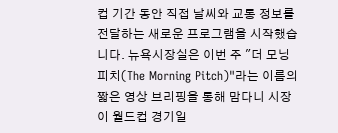컵 기간 동안 직접 날씨와 교통 정보를 전달하는 새로운 프로그램을 시작했습니다. 뉴욕시장실은 이번 주 "더 모닝 피치(The Morning Pitch)"라는 이름의 짧은 영상 브리핑을 통해 맘다니 시장이 월드컵 경기일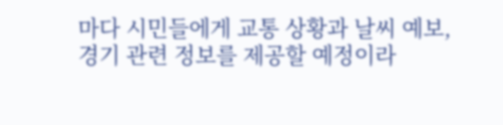마다 시민들에게 교통 상황과 날씨 예보, 경기 관련 정보를 제공할 예정이라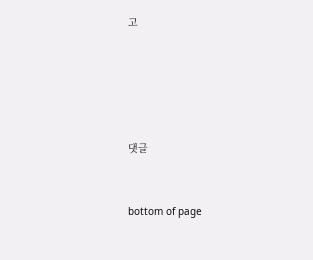고





댓글


bottom of page